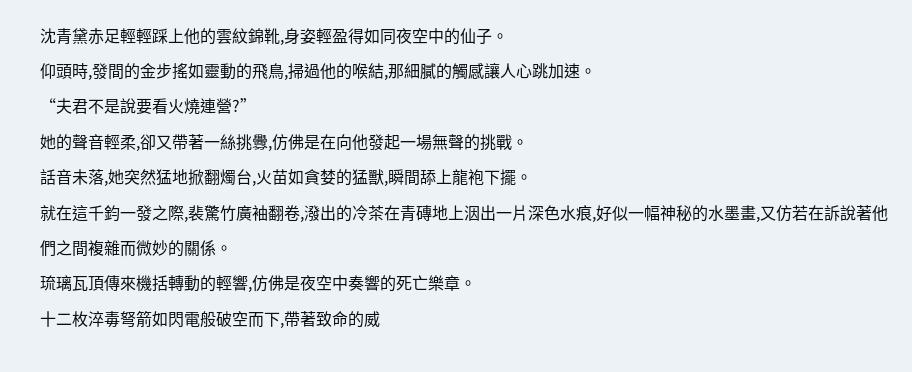沈青黛赤足輕輕踩上他的雲紋錦靴,身姿輕盈得如同夜空中的仙子。
仰頭時,發間的金步搖如靈動的飛鳥,掃過他的喉結,那細膩的觸感讓人心跳加速。
“夫君不是說要看火燒連營?”
她的聲音輕柔,卻又帶著一絲挑釁,仿佛是在向他發起一場無聲的挑戰。
話音未落,她突然猛地掀翻燭台,火苗如貪婪的猛獸,瞬間舔上龍袍下擺。
就在這千鈞一發之際,裴驚竹廣袖翻卷,潑出的冷茶在青磚地上洇出一片深色水痕,好似一幅神秘的水墨畫,又仿若在訴說著他們之間複雜而微妙的關係。
琉璃瓦頂傳來機括轉動的輕響,仿佛是夜空中奏響的死亡樂章。
十二枚淬毒弩箭如閃電般破空而下,帶著致命的威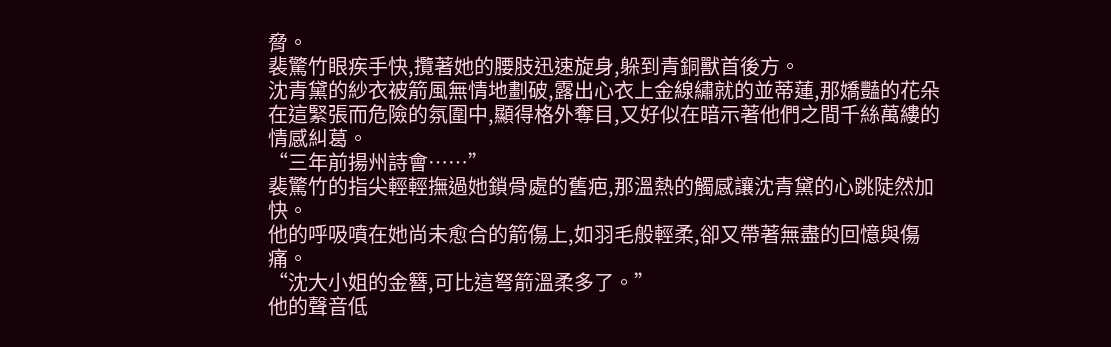脅。
裴驚竹眼疾手快,攬著她的腰肢迅速旋身,躲到青銅獸首後方。
沈青黛的紗衣被箭風無情地劃破,露出心衣上金線繡就的並蒂蓮,那嬌豔的花朵在這緊張而危險的氛圍中,顯得格外奪目,又好似在暗示著他們之間千絲萬縷的情感糾葛。
“三年前揚州詩會……”
裴驚竹的指尖輕輕撫過她鎖骨處的舊疤,那溫熱的觸感讓沈青黛的心跳陡然加快。
他的呼吸噴在她尚未愈合的箭傷上,如羽毛般輕柔,卻又帶著無盡的回憶與傷痛。
“沈大小姐的金簪,可比這弩箭溫柔多了。”
他的聲音低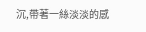沉,帶著一絲淡淡的感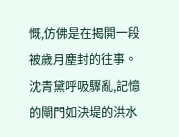慨,仿佛是在揭開一段被歲月塵封的往事。
沈青黛呼吸驟亂,記憶的閘門如決堤的洪水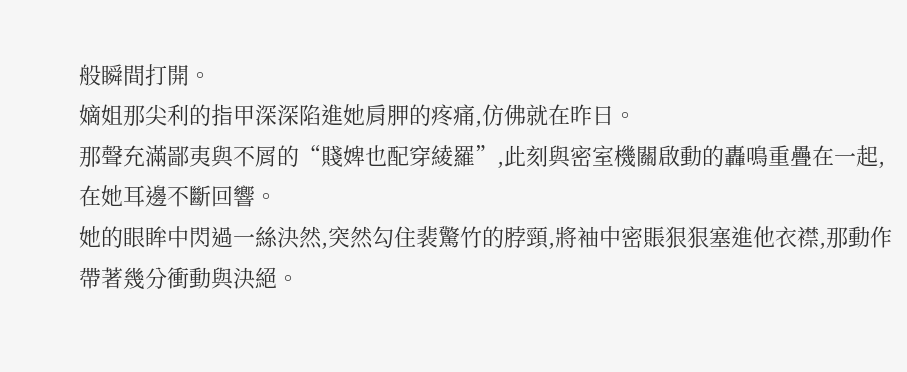般瞬間打開。
嫡姐那尖利的指甲深深陷進她肩胛的疼痛,仿佛就在昨日。
那聲充滿鄙夷與不屑的“賤婢也配穿綾羅”,此刻與密室機關啟動的轟鳴重疊在一起,在她耳邊不斷回響。
她的眼眸中閃過一絲決然,突然勾住裴驚竹的脖頸,將袖中密賬狠狠塞進他衣襟,那動作帶著幾分衝動與決絕。